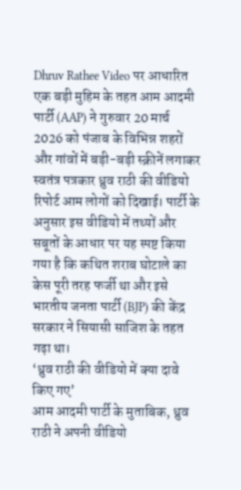Dhruv Rathee Video पर आधारित एक बड़ी मुहिम के तहत आम आदमी पार्टी (AAP) ने गुरुवार 20 मार्च 2026 को पंजाब के विभिन्न शहरों और गांवों में बड़ी-बड़ी स्क्रीनें लगाकर स्वतंत्र पत्रकार ध्रुव राठी की वीडियो रिपोर्ट आम लोगों को दिखाई। पार्टी के अनुसार इस वीडियो में तथ्यों और सबूतों के आधार पर यह स्पष्ट किया गया है कि कथित शराब घोटाले का केस पूरी तरह फर्जी था और इसे भारतीय जनता पार्टी (BJP) की केंद्र सरकार ने सियासी साजिश के तहत गढ़ा था।
‘ध्रुव राठी की वीडियो में क्या दावे किए गए’
आम आदमी पार्टी के मुताबिक, ध्रुव राठी ने अपनी वीडियो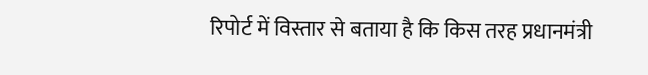रिपोर्ट में विस्तार से बताया है कि किस तरह प्रधानमंत्री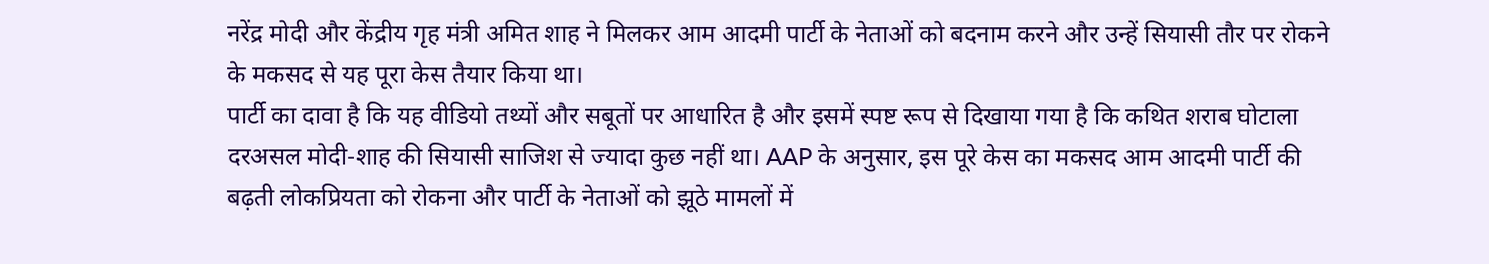नरेंद्र मोदी और केंद्रीय गृह मंत्री अमित शाह ने मिलकर आम आदमी पार्टी के नेताओं को बदनाम करने और उन्हें सियासी तौर पर रोकने के मकसद से यह पूरा केस तैयार किया था।
पार्टी का दावा है कि यह वीडियो तथ्यों और सबूतों पर आधारित है और इसमें स्पष्ट रूप से दिखाया गया है कि कथित शराब घोटाला दरअसल मोदी-शाह की सियासी साजिश से ज्यादा कुछ नहीं था। AAP के अनुसार, इस पूरे केस का मकसद आम आदमी पार्टी की बढ़ती लोकप्रियता को रोकना और पार्टी के नेताओं को झूठे मामलों में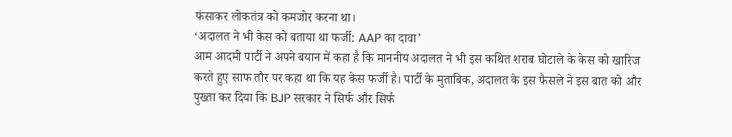फंसाकर लोकतंत्र को कमजोर करना था।
‘अदालत ने भी केस को बताया था फर्जी: AAP का दावा’
आम आदमी पार्टी ने अपने बयान में कहा है कि माननीय अदालत ने भी इस कथित शराब घोटाले के केस को खारिज करते हुए साफ तौर पर कहा था कि यह केस फर्जी है। पार्टी के मुताबिक, अदालत के इस फैसले ने इस बात को और पुख्ता कर दिया कि BJP सरकार ने सिर्फ और सिर्फ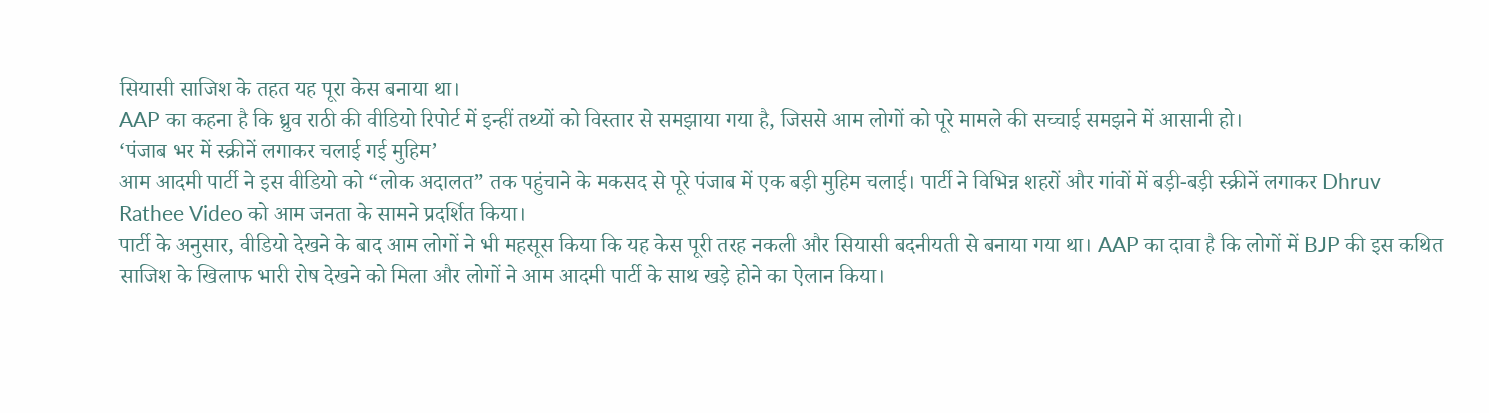सियासी साजिश के तहत यह पूरा केस बनाया था।
AAP का कहना है कि ध्रुव राठी की वीडियो रिपोर्ट में इन्हीं तथ्यों को विस्तार से समझाया गया है, जिससे आम लोगों को पूरे मामले की सच्चाई समझने में आसानी हो।
‘पंजाब भर में स्क्रीनें लगाकर चलाई गई मुहिम’
आम आदमी पार्टी ने इस वीडियो को “लोक अदालत” तक पहुंचाने के मकसद से पूरे पंजाब में एक बड़ी मुहिम चलाई। पार्टी ने विभिन्न शहरों और गांवों में बड़ी-बड़ी स्क्रीनें लगाकर Dhruv Rathee Video को आम जनता के सामने प्रदर्शित किया।
पार्टी के अनुसार, वीडियो देखने के बाद आम लोगों ने भी महसूस किया कि यह केस पूरी तरह नकली और सियासी बदनीयती से बनाया गया था। AAP का दावा है कि लोगों में BJP की इस कथित साजिश के खिलाफ भारी रोष देखने को मिला और लोगों ने आम आदमी पार्टी के साथ खड़े होने का ऐलान किया।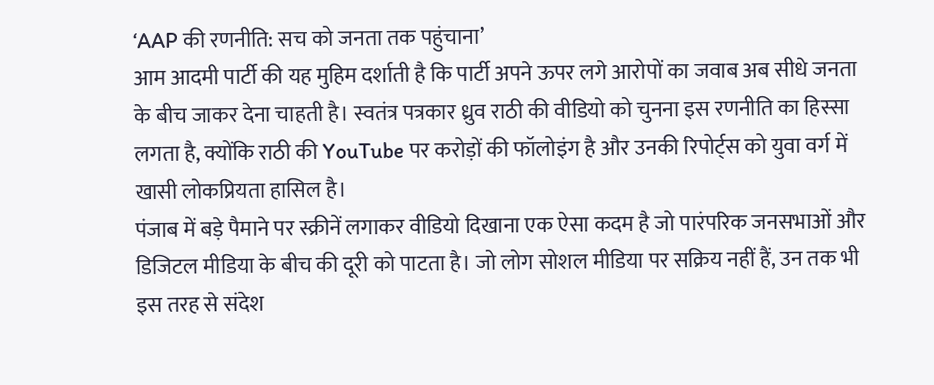‘AAP की रणनीति: सच को जनता तक पहुंचाना’
आम आदमी पार्टी की यह मुहिम दर्शाती है कि पार्टी अपने ऊपर लगे आरोपों का जवाब अब सीधे जनता के बीच जाकर देना चाहती है। स्वतंत्र पत्रकार ध्रुव राठी की वीडियो को चुनना इस रणनीति का हिस्सा लगता है, क्योंकि राठी की YouTube पर करोड़ों की फॉलोइंग है और उनकी रिपोर्ट्स को युवा वर्ग में खासी लोकप्रियता हासिल है।
पंजाब में बड़े पैमाने पर स्क्रीनें लगाकर वीडियो दिखाना एक ऐसा कदम है जो पारंपरिक जनसभाओं और डिजिटल मीडिया के बीच की दूरी को पाटता है। जो लोग सोशल मीडिया पर सक्रिय नहीं हैं, उन तक भी इस तरह से संदेश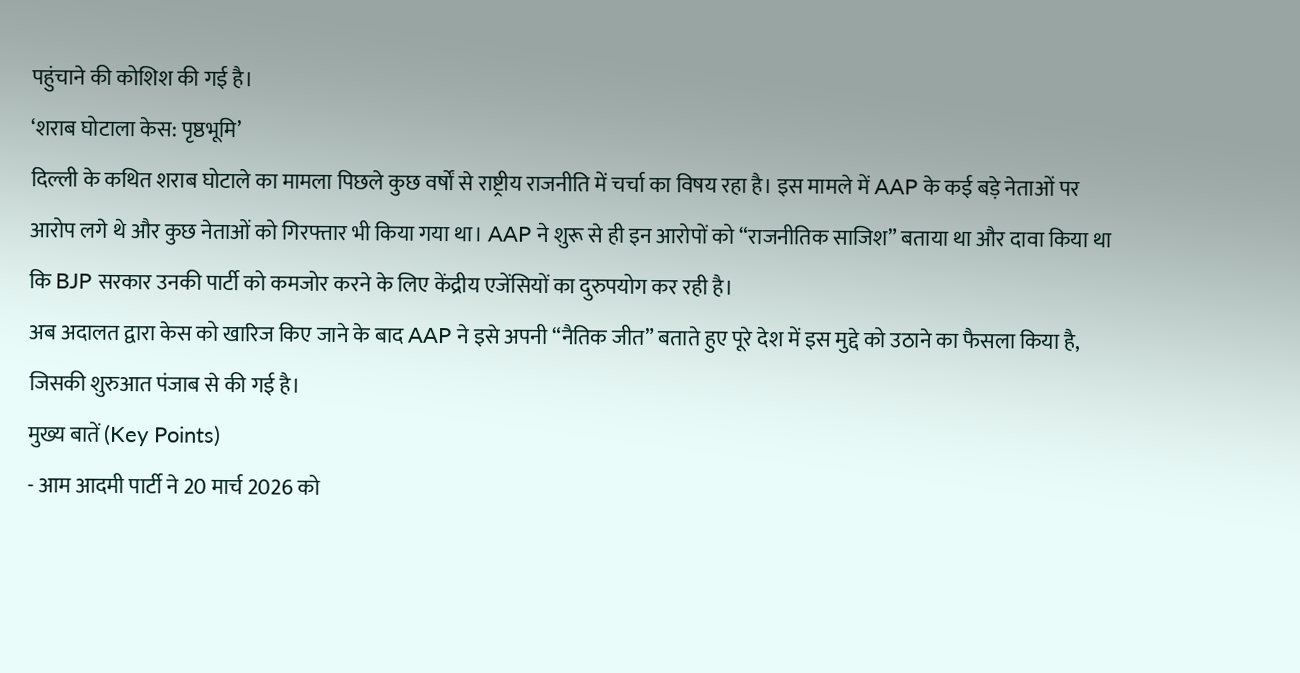पहुंचाने की कोशिश की गई है।
‘शराब घोटाला केस: पृष्ठभूमि’
दिल्ली के कथित शराब घोटाले का मामला पिछले कुछ वर्षों से राष्ट्रीय राजनीति में चर्चा का विषय रहा है। इस मामले में AAP के कई बड़े नेताओं पर आरोप लगे थे और कुछ नेताओं को गिरफ्तार भी किया गया था। AAP ने शुरू से ही इन आरोपों को “राजनीतिक साजिश” बताया था और दावा किया था कि BJP सरकार उनकी पार्टी को कमजोर करने के लिए केंद्रीय एजेंसियों का दुरुपयोग कर रही है।
अब अदालत द्वारा केस को खारिज किए जाने के बाद AAP ने इसे अपनी “नैतिक जीत” बताते हुए पूरे देश में इस मुद्दे को उठाने का फैसला किया है, जिसकी शुरुआत पंजाब से की गई है।
मुख्य बातें (Key Points)
- आम आदमी पार्टी ने 20 मार्च 2026 को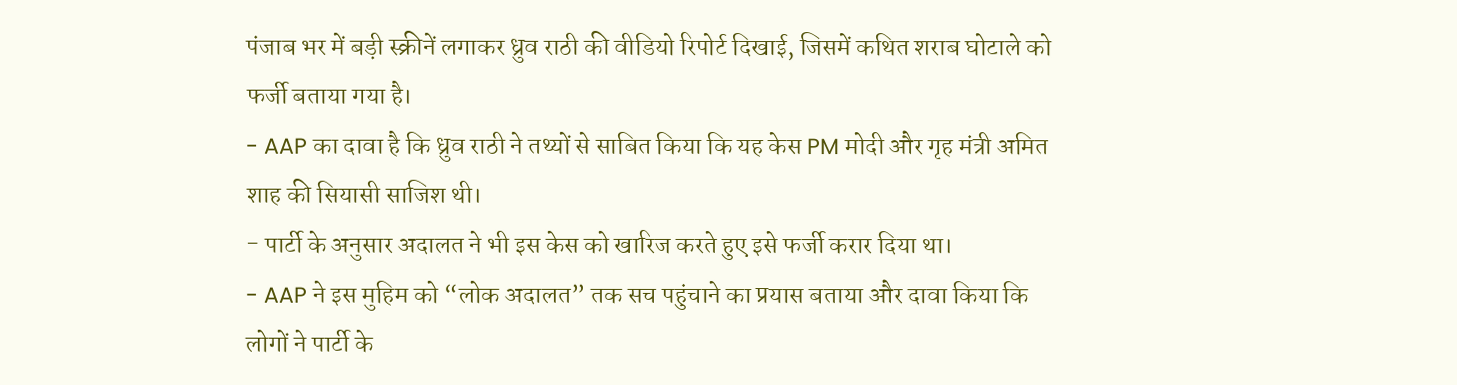पंजाब भर में बड़ी स्क्रीनें लगाकर ध्रुव राठी की वीडियो रिपोर्ट दिखाई, जिसमें कथित शराब घोटाले को फर्जी बताया गया है।
- AAP का दावा है कि ध्रुव राठी ने तथ्यों से साबित किया कि यह केस PM मोदी और गृह मंत्री अमित शाह की सियासी साजिश थी।
- पार्टी के अनुसार अदालत ने भी इस केस को खारिज करते हुए इसे फर्जी करार दिया था।
- AAP ने इस मुहिम को “लोक अदालत” तक सच पहुंचाने का प्रयास बताया और दावा किया कि लोगों ने पार्टी के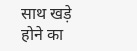साथ खड़े होने का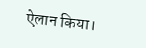ऐलान किया।